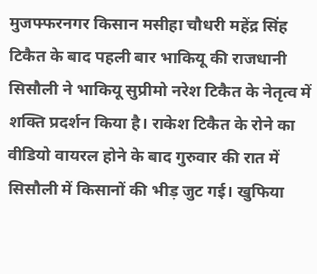मुजफ्फरनगर किसान मसीहा चौधरी महेंद्र सिंह टिकैत के बाद पहली बार भाकियू की राजधानी सिसौली ने भाकियू सुप्रीमो नरेश टिकैत के नेतृत्व में शक्ति प्रदर्शन किया है। राकेश टिकैत के रोने का वीडियो वायरल होने के बाद गुरुवार की रात में सिसौली में किसानों की भीड़ जुट गई। खुफिया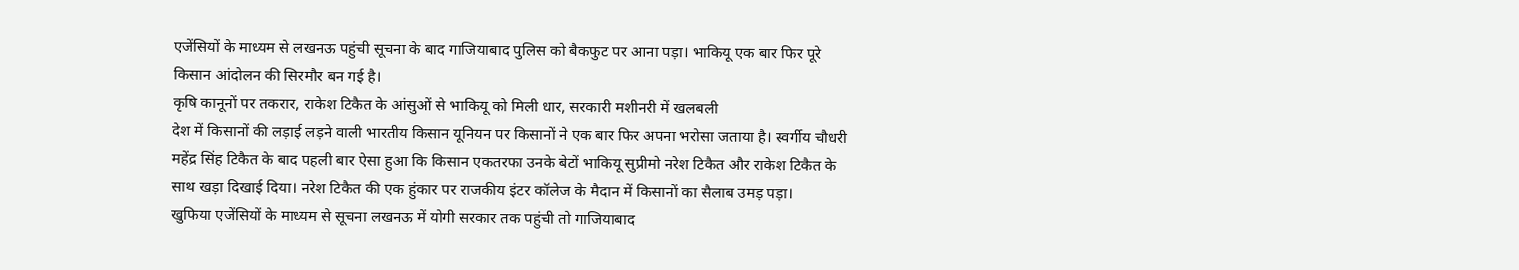एजेंसियों के माध्यम से लखनऊ पहुंची सूचना के बाद गाजियाबाद पुलिस को बैकफुट पर आना पड़ा। भाकियू एक बार फिर पूरे किसान आंदोलन की सिरमौर बन गई है।
कृषि कानूनों पर तकरार, राकेश टिकैत के आंसुओं से भाकियू को मिली धार, सरकारी मशीनरी में खलबली
देश में किसानों की लड़ाई लड़ने वाली भारतीय किसान यूनियन पर किसानों ने एक बार फिर अपना भरोसा जताया है। स्वर्गीय चौधरी महेंद्र सिंह टिकैत के बाद पहली बार ऐसा हुआ कि किसान एकतरफा उनके बेटों भाकियू सुप्रीमो नरेश टिकैत और राकेश टिकैत के साथ खड़ा दिखाई दिया। नरेश टिकैत की एक हुंकार पर राजकीय इंटर कॉलेज के मैदान में किसानों का सैलाब उमड़ पड़ा।
खुफिया एजेंसियों के माध्यम से सूचना लखनऊ में योगी सरकार तक पहुंची तो गाजियाबाद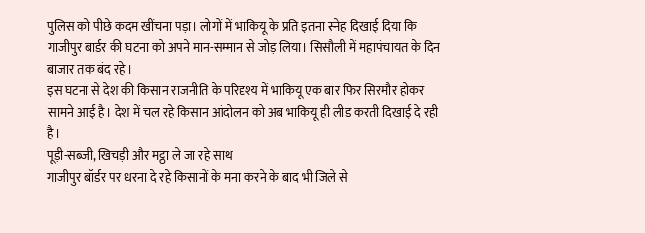पुलिस को पीछे कदम खींचना पड़ा। लोगों में भाकियू के प्रति इतना स्नेह दिखाई दिया कि गाजीपुर बार्डर की घटना को अपने मान-सम्मान से जोड़ लिया। सिसौली में महापंचायत के दिन बाजार तक बंद रहे।
इस घटना से देश की किसान राजनीति के परिदृश्य में भाकियू एक बार फिर सिरमौर होकर सामने आई है। देश में चल रहे किसान आंदोलन को अब भाकियू ही लीड करती दिखाई दे रही है।
पूड़ी-सब्जी, खिचड़ी और मट्ठा ले जा रहे साथ
गाजीपुर बॉर्डर पर धरना दे रहे किसानों के मना करने के बाद भी जिले से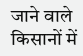जाने वाले किसानों में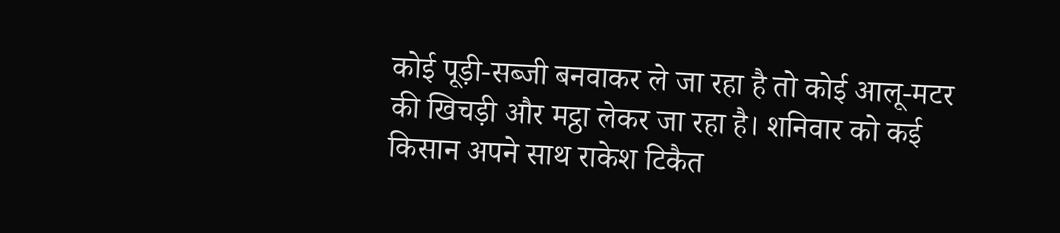कोई पूड़ी-सब्जी बनवाकर ले जा रहा है तो कोई आलू-मटर की खिचड़ी और मट्ठा लेकर जा रहा है। शनिवार को कई किसान अपने साथ राकेश टिकैत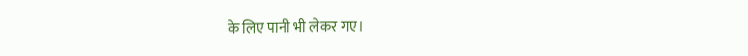के लिए पानी भी लेकर गए।